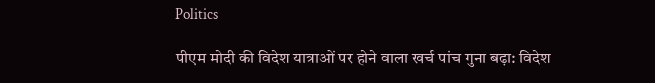Politics

पीएम मोदी की विदेश यात्राओं पर होने वाला खर्च पांच गुना बढ़ा: विदेश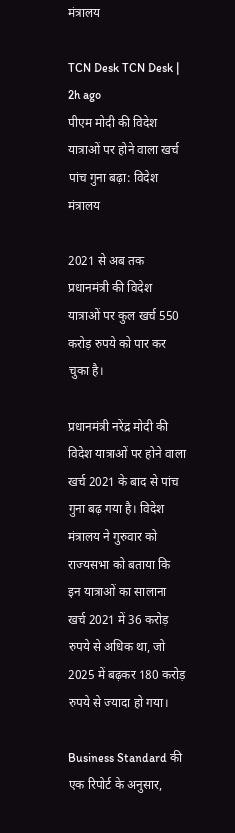मंत्रालय

TCN Desk TCN Desk | 2h ago
पीएम मोदी की विदेश यात्राओं पर होने वाला खर्च पांच गुना बढ़ा: विदेश मंत्रालय

2021 से अब तक प्रधानमंत्री की विदेश यात्राओं पर कुल खर्च 550 करोड़ रुपये को पार कर चुका है।

प्रधानमंत्री नरेंद्र मोदी की विदेश यात्राओं पर होने वाला खर्च 2021 के बाद से पांच गुना बढ़ गया है। विदेश मंत्रालय ने गुरुवार को राज्यसभा को बताया कि इन यात्राओं का सालाना खर्च 2021 में 36 करोड़ रुपये से अधिक था, जो 2025 में बढ़कर 180 करोड़ रुपये से ज्यादा हो गया।

Business Standard की एक रिपोर्ट के अनुसार,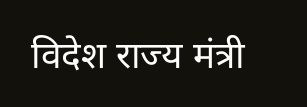विदेश राज्य मंत्री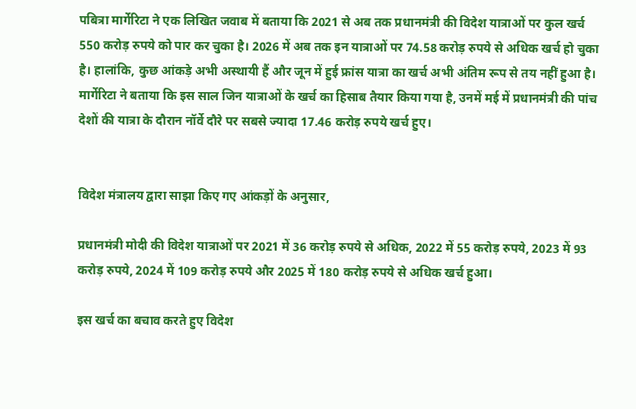पबित्रा मार्गेरिटा ने एक लिखित जवाब में बताया कि 2021 से अब तक प्रधानमंत्री की विदेश यात्राओं पर कुल खर्च 550 करोड़ रुपये को पार कर चुका है। 2026 में अब तक इन यात्राओं पर 74.58 करोड़ रुपये से अधिक खर्च हो चुका है। हालांकि, कुछ आंकड़े अभी अस्थायी हैं और जून में हुई फ्रांस यात्रा का खर्च अभी अंतिम रूप से तय नहीं हुआ है। मार्गेरिटा ने बताया कि इस साल जिन यात्राओं के खर्च का हिसाब तैयार किया गया है, उनमें मई में प्रधानमंत्री की पांच देशों की यात्रा के दौरान नॉर्वे दौरे पर सबसे ज्यादा 17.46 करोड़ रुपये खर्च हुए।


विदेश मंत्रालय द्वारा साझा किए गए आंकड़ों के अनुसार,

प्रधानमंत्री मोदी की विदेश यात्राओं पर 2021 में 36 करोड़ रुपये से अधिक, 2022 में 55 करोड़ रुपये, 2023 में 93 करोड़ रुपये, 2024 में 109 करोड़ रुपये और 2025 में 180 करोड़ रुपये से अधिक खर्च हुआ।

इस खर्च का बचाव करते हुए विदेश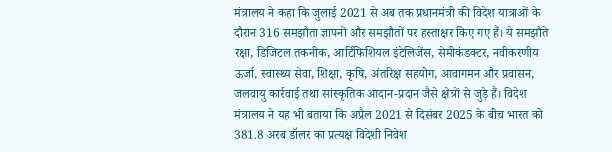मंत्रालय ने कहा कि जुलाई 2021 से अब तक प्रधानमंत्री की विदेश यात्राओं के दौरान 316 समझौता ज्ञापनों और समझौतों पर हस्ताक्षर किए गए हैं। ये समझौते रक्षा, डिजिटल तकनीक, आर्टिफिशियल इंटेलिजेंस, सेमीकंडक्टर, नवीकरणीय ऊर्जा, स्वास्थ्य सेवा, शिक्षा, कृषि, अंतरिक्ष सहयोग, आवागमन और प्रवासन, जलवायु कार्रवाई तथा सांस्कृतिक आदान-प्रदान जैसे क्षेत्रों से जुड़े हैं। विदेश मंत्रालय ने यह भी बताया कि अप्रैल 2021 से दिसंबर 2025 के बीच भारत को 381.8 अरब डॉलर का प्रत्यक्ष विदेशी निवेश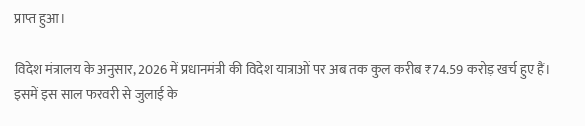प्राप्त हुआ।

विदेश मंत्रालय के अनुसार, 2026 में प्रधानमंत्री की विदेश यात्राओं पर अब तक कुल करीब ₹74.59 करोड़ खर्च हुए हैं। इसमें इस साल फरवरी से जुलाई के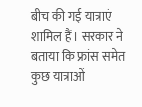बीच की गई यात्राएं शामिल हैं। सरकार ने बताया कि फ्रांस समेत कुछ यात्राओं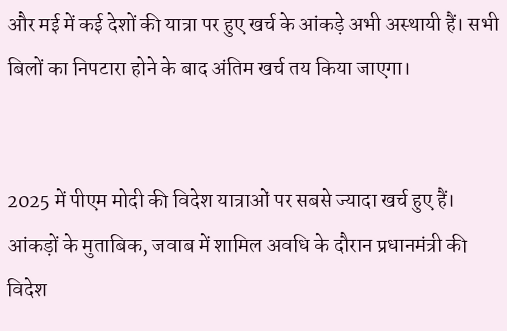और मई में कई देशों की यात्रा पर हुए खर्च के आंकड़े अभी अस्थायी हैं। सभी बिलों का निपटारा होने के बाद अंतिम खर्च तय किया जाएगा।


2025 में पीएम मोदी की विदेश यात्राओं पर सबसे ज्यादा खर्च हुए हैं। आंकड़ों के मुताबिक, जवाब में शामिल अवधि के दौरान प्रधानमंत्री की विदेश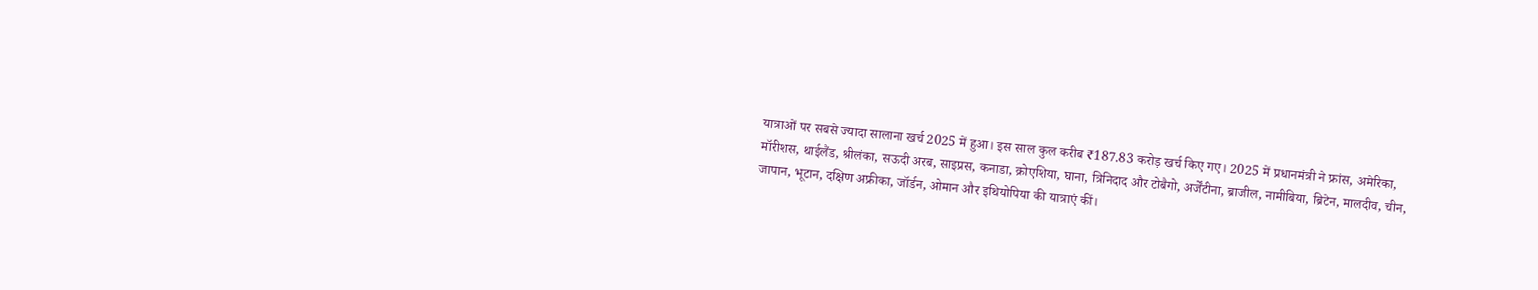यात्राओं पर सबसे ज्यादा सालाना खर्च 2025 में हुआ। इस साल कुल करीब ₹187.83 करोड़ खर्च किए गए। 2025 में प्रधानमंत्री ने फ्रांस, अमेरिका, मॉरीशस, थाईलैंड, श्रीलंका, सऊदी अरब, साइप्रस, कनाडा, क्रोएशिया, घाना, त्रिनिदाद और टोबैगो, अर्जेंटीना, ब्राजील, नामीबिया, ब्रिटेन, मालदीव, चीन, जापान, भूटान, दक्षिण अफ्रीका, जॉर्डन, ओमान और इथियोपिया की यात्राएं कीं।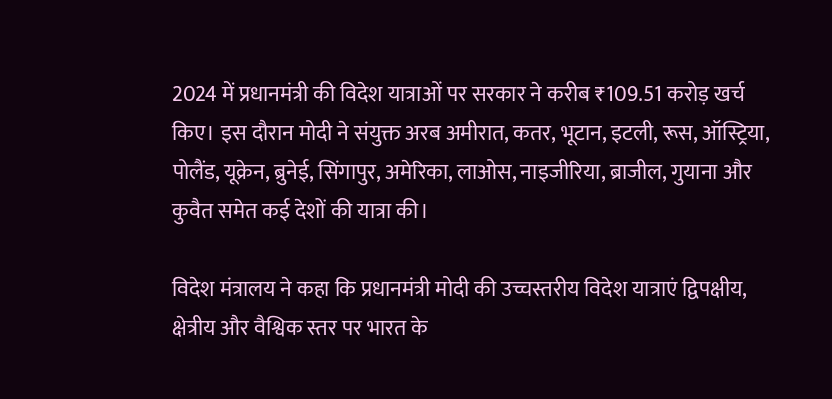2024 में प्रधानमंत्री की विदेश यात्राओं पर सरकार ने करीब ₹109.51 करोड़ खर्च किए। इस दौरान मोदी ने संयुक्त अरब अमीरात, कतर, भूटान, इटली, रूस, ऑस्ट्रिया, पोलैंड, यूक्रेन, ब्रुनेई, सिंगापुर, अमेरिका, लाओस, नाइजीरिया, ब्राजील, गुयाना और कुवैत समेत कई देशों की यात्रा की।

विदेश मंत्रालय ने कहा कि प्रधानमंत्री मोदी की उच्चस्तरीय विदेश यात्राएं द्विपक्षीय, क्षेत्रीय और वैश्विक स्तर पर भारत के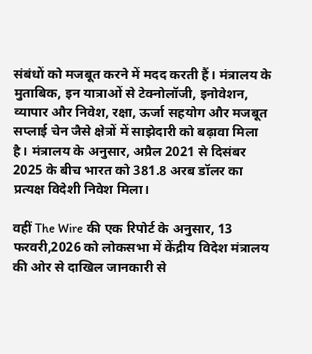संबंधों को मजबूत करने में मदद करती हैं। मंत्रालय के मुताबिक, इन यात्राओं से टेक्नोलॉजी, इनोवेशन, व्यापार और निवेश, रक्षा, ऊर्जा सहयोग और मजबूत सप्लाई चेन जैसे क्षेत्रों में साझेदारी को बढ़ावा मिला है। मंत्रालय के अनुसार, अप्रैल 2021 से दिसंबर 2025 के बीच भारत को 381.8 अरब डॉलर का प्रत्यक्ष विदेशी निवेश मिला।

वहीं The Wire की एक रिपोर्ट के अनुसार, 13 फरवरी,2026 को लोकसभा में केंद्रीय विदेश मंत्रालय की ओर से दाखिल जानकारी से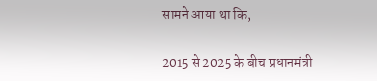सामने आया था कि,

2015 से 2025 के बीच प्रधानमंत्री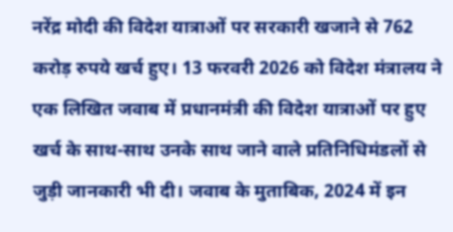नरेंद्र मोदी की विदेश यात्राओं पर सरकारी खजाने से 762 करोड़ रुपये खर्च हुए। 13 फरवरी 2026 को विदेश मंत्रालय ने एक लिखित जवाब में प्रधानमंत्री की विदेश यात्राओं पर हुए खर्च के साथ-साथ उनके साथ जाने वाले प्रतिनिधिमंडलों से जुड़ी जानकारी भी दी। जवाब के मुताबिक, 2024 में इन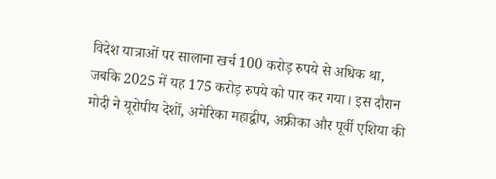विदेश यात्राओं पर सालाना खर्च 100 करोड़ रुपये से अधिक था, जबकि 2025 में यह 175 करोड़ रुपये को पार कर गया। इस दौरान मोदी ने यूरोपीय देशों, अमेरिका महाद्वीप, अफ्रीका और पूर्वी एशिया की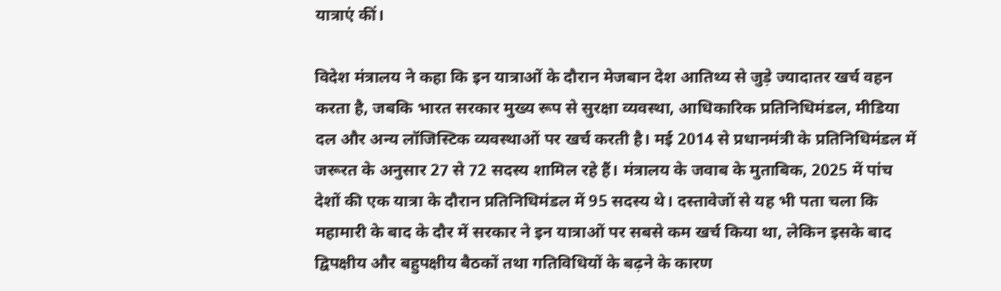यात्राएं कीं।

विदेश मंत्रालय ने कहा कि इन यात्राओं के दौरान मेजबान देश आतिथ्य से जुड़े ज्यादातर खर्च वहन करता है, जबकि भारत सरकार मुख्य रूप से सुरक्षा व्यवस्था, आधिकारिक प्रतिनिधिमंडल, मीडिया दल और अन्य लॉजिस्टिक व्यवस्थाओं पर खर्च करती है। मई 2014 से प्रधानमंत्री के प्रतिनिधिमंडल में जरूरत के अनुसार 27 से 72 सदस्य शामिल रहे हैं। मंत्रालय के जवाब के मुताबिक, 2025 में पांच देशों की एक यात्रा के दौरान प्रतिनिधिमंडल में 95 सदस्य थे। दस्तावेजों से यह भी पता चला कि महामारी के बाद के दौर में सरकार ने इन यात्राओं पर सबसे कम खर्च किया था, लेकिन इसके बाद द्विपक्षीय और बहुपक्षीय बैठकों तथा गतिविधियों के बढ़ने के कारण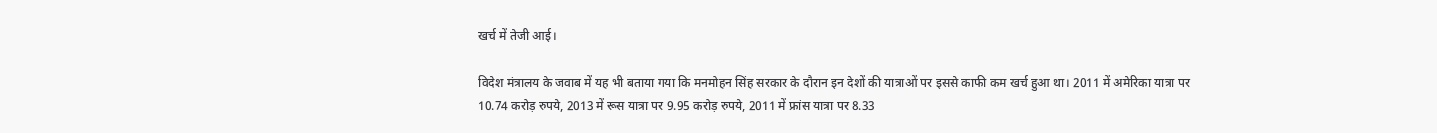खर्च में तेजी आई।

विदेश मंत्रालय के जवाब में यह भी बताया गया कि मनमोहन सिंह सरकार के दौरान इन देशों की यात्राओं पर इससे काफी कम खर्च हुआ था। 2011 में अमेरिका यात्रा पर 10.74 करोड़ रुपये, 2013 में रूस यात्रा पर 9.95 करोड़ रुपये, 2011 में फ्रांस यात्रा पर 8.33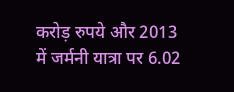करोड़ रुपये और 2013 में जर्मनी यात्रा पर 6.02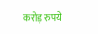करोड़ रुपये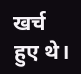खर्च हुए थे।